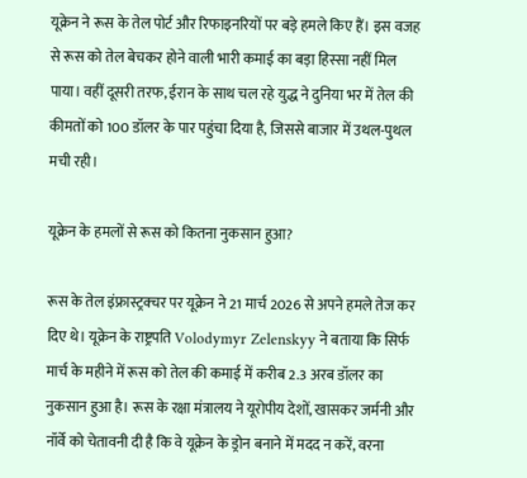यूक्रेन ने रूस के तेल पोर्ट और रिफाइनरियों पर बड़े हमले किए हैं। इस वजह से रूस को तेल बेचकर होने वाली भारी कमाई का बड़ा हिस्सा नहीं मिल पाया। वहीं दूसरी तरफ, ईरान के साथ चल रहे युद्ध ने दुनिया भर में तेल की कीमतों को 100 डॉलर के पार पहुंचा दिया है, जिससे बाजार में उथल-पुथल मची रही।

यूक्रेन के हमलों से रूस को कितना नुकसान हुआ?

रूस के तेल इंफ्रास्ट्रक्चर पर यूक्रेन ने 21 मार्च 2026 से अपने हमले तेज कर दिए थे। यूक्रेन के राष्ट्रपति Volodymyr Zelenskyy ने बताया कि सिर्फ मार्च के महीने में रूस को तेल की कमाई में करीब 2.3 अरब डॉलर का नुकसान हुआ है। रूस के रक्षा मंत्रालय ने यूरोपीय देशों, खासकर जर्मनी और नॉर्वे को चेतावनी दी है कि वे यूक्रेन के ड्रोन बनाने में मदद न करें, वरना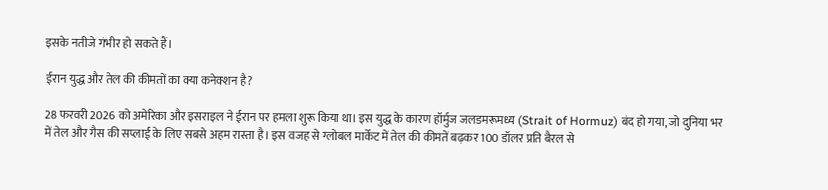इसके नतीजे गंभीर हो सकते हैं।

ईरान युद्ध और तेल की कीमतों का क्या कनेक्शन है?

28 फरवरी 2026 को अमेरिका और इसराइल ने ईरान पर हमला शुरू किया था। इस युद्ध के कारण हॉर्मुज जलडमरूमध्य (Strait of Hormuz) बंद हो गया, जो दुनिया भर में तेल और गैस की सप्लाई के लिए सबसे अहम रास्ता है। इस वजह से ग्लोबल मार्केट में तेल की कीमतें बढ़कर 100 डॉलर प्रति बैरल से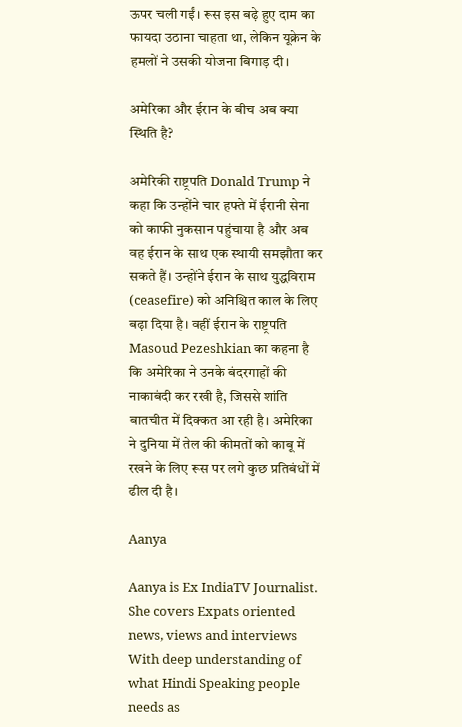ऊपर चली गईं। रूस इस बढ़े हुए दाम का फायदा उठाना चाहता था, लेकिन यूक्रेन के हमलों ने उसकी योजना बिगाड़ दी।

अमेरिका और ईरान के बीच अब क्या स्थिति है?

अमेरिकी राष्ट्रपति Donald Trump ने कहा कि उन्होंने चार हफ्ते में ईरानी सेना को काफी नुकसान पहुंचाया है और अब वह ईरान के साथ एक स्थायी समझौता कर सकते हैं। उन्होंने ईरान के साथ युद्धविराम (ceasefire) को अनिश्चित काल के लिए बढ़ा दिया है। वहीं ईरान के राष्ट्रपति Masoud Pezeshkian का कहना है कि अमेरिका ने उनके बंदरगाहों की नाकाबंदी कर रखी है, जिससे शांति बातचीत में दिक्कत आ रही है। अमेरिका ने दुनिया में तेल की कीमतों को काबू में रखने के लिए रूस पर लगे कुछ प्रतिबंधों में ढील दी है।

Aanya

Aanya is Ex IndiaTV Journalist. She covers Expats oriented news, views and interviews With deep understanding of what Hindi Speaking people needs as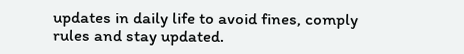updates in daily life to avoid fines, comply rules and stay updated.